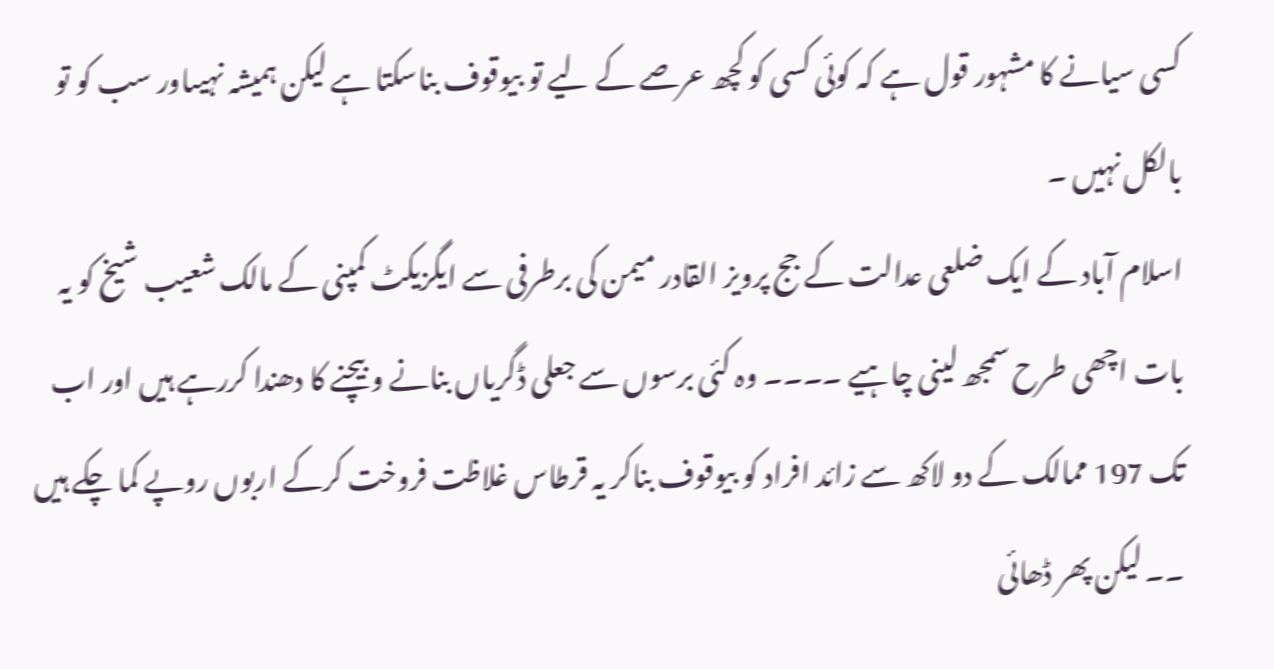کسی سیانے کا مشہور قول ہے کہ کوئی کسی کو کچھ عرصے کے لیے تو بیوقوف بناسکتا ہے لیکن ہمیشہ نہیںاور سب کو تو بالکل نہیں ۔
اسلام آباد کے ایک ضلعی عدالت کے جج پرویز القادر میمن کی برطرفی سے ایگزیکٹ کمپنی کے مالک شعیب شیخ کو یہ بات اچھی طرح سمجھ لینی چاہیے ۔۔۔۔ وہ کئی برسوں سے جعلی ڈگریاں بنانے و بیچنے کا دھندا کررہے ہیں اور اب تک 197 ممالک کے دو لاکھ سے زائد افراد کو بیوقوف بناکر یہ قرطاس غلاظت فروخت کرکے اربوں روپے کما چکے ہیں ۔۔ لیکن پھر ڈھائی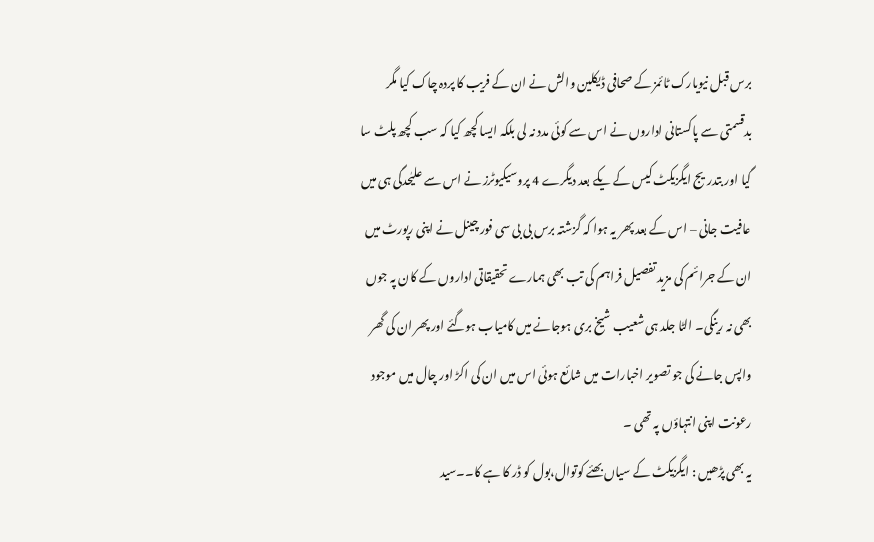برس قبل نیویارک ٹائمز کے صحافی ڈیکلین والش نے ان کے فریب کا پردہ چاک کیا مگر بدقسمتی سے پاکستانی اداروں نے اس سے کوئی مدد نہ لی بلکہ ایسا کچھ کیا کہ سب کچھ پلٹ سا گیا اور بتدریج ایگزیکٹ کیس کے یکے بعد دیگرے 4 پروسیکیوٹرز نے اس سے علیٰحدگی ہی میں عافیت جانی – اس کے بعد پھر یہ ہوا کہ گزشتہ برس بی بی سی فور چینل نے اپنی رپورٹ میں ان کے جرائم کی مزید تفصیل فراہم کی تب بھی ہمارے تحقیقاتی اداروں کے کان پہ جوں بھی نہ رینگی۔ الٹا جلد ہی شعیب شیخ بری ہوجانے میں کامیاب ہوگئے اور پھر ان کی گھر واپس جانے کی جو تصویر اخبارات میں شائع ہوئی اس میں ان کی اکڑ اور چال میں موجود رعونت اپنی انتہاؤں پہ تھی ۔
یہ بھی پڑھیں : ایگزیکٹ کے سیاں بھئے کوتوال،بول کو ڈر کا ہے کا۔۔سید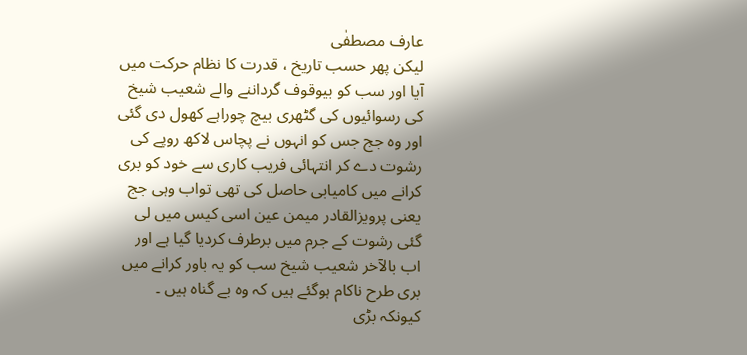عارف مصطفٰی
لیکن پھر حسب تاریخ ، قدرت کا نظام حرکت میں آیا اور سب کو بیوقوف گرداننے والے شعیب شیخ کی رسوائیوں کی گٹھری بیچ چوراہے کھول دی گئی اور وہ جج جس کو انہوں نے پچاس لاکھ روپے کی رشوت دے کر انتہائی فریب کاری سے خود کو بری کرانے میں کامیابی حاصل کی تھی تواب وہی جج یعنی پرویزالقادر میمن عین اسی کیس میں لی گئی رشوت کے جرم میں برطرف کردیا گیا ہے اور اب بالآخر شعیب شیخ سب کو یہ باور کرانے میں بری طرح ناکام ہوگئے ہیں کہ وہ بے گناہ ہیں ۔ کیونکہ بڑی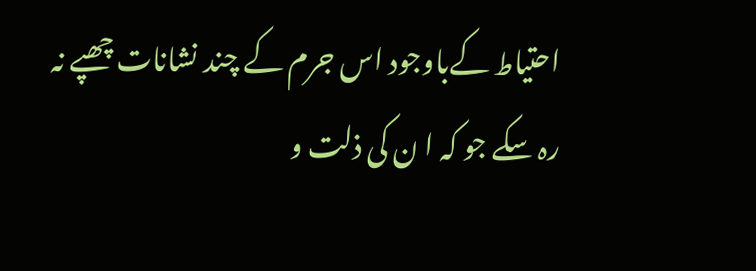احتیاط کےباوجود اس جرم کے چند نشانات چھپے نہ رہ سکے جو کہ ا ن کی ذلت و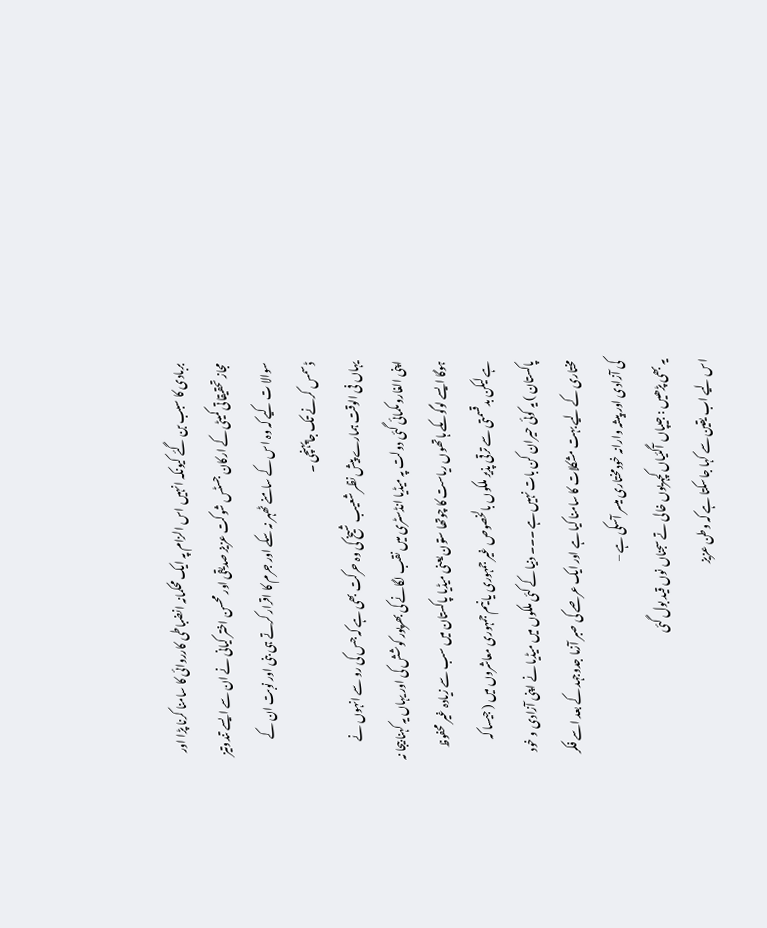بربادی کا سبب بن گئے کیونکہ انہیں اس الزام پہ ایک محکمانہ انضباطی کارروائی کا سامنا کرنا پڑا اور مجاز تحقیقاتی کمیٹی کے ارکان جسٹس شوکت عزیز صدیقی اور محسن اختر کیانی نے ان سے ایسے تندوتیز سوالا ت کیے کہ وہ اس کے سامنے ٹھہر نہ سکے اور جرم کا اقرار کرتے ہی بنی اور نوبت ان کے ڈسمس کرنے تک جاپہنچی ۔
یہاں فی الوقت ہمارے پیش نظر شعیب شیخ کی وہ حرکت بھی ہے کہ جس کی رو سے انہوں نے اپنی الغاروںکمائی گئی دولت پہ میڈیا انڈسٹری میں نقب لگانے کی بھرپور کوشش کی اور یہاں یہ کہنا بیجا نہ ہوگا ایسے لوگوںکے ہاتھوں ریاست کا چوتھا ستون یعنی میڈیا پاکستان میں سب سے زیادہ غیر محفوظ ہے لیکن بدقسمتی سے ترقی پذیر ملکوں بالخصوص غیر جمہوری یا نیم جمہوری معاشروں میں ( جیسا کہ پاکستان ) یہ کوئی حیران کن بات نہیں ہے ۔۔۔ دنیا کے کئی ملکوں میں میڈیا نے اپنی آزادی و خود مختاری کے لیے بہت مشکلات کا سامنا کیا ہے اور ایک عرصے کی صبر آزما جدوجہد کے بعد اسے فکر کی آزادی اور پیشہ وارانہ خودمختاری میسر آسکی ہے –
یہ بھی پڑھیں : جیپاں آگئیاں کچہریوں خالی تے سجناں نوں قید بول گئی
اس لیے اب یقین سے کہا جاسکتا ہے کہ وطن عزیز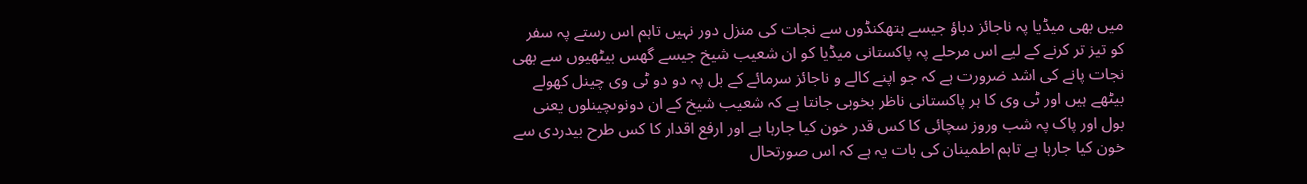میں بھی میڈیا پہ ناجائز دباؤ جیسے ہتھکنڈوں سے نجات کی منزل دور نہیں تاہم اس رستے پہ سفر کو تیز تر کرنے کے لیے اس مرحلے پہ پاکستانی میڈیا کو ان شعیب شیخ جیسے گھس بیٹھیوں سے بھی نجات پانے کی اشد ضرورت ہے کہ جو اپنے کالے و ناجائز سرمائے کے بل پہ دو دو ٹی وی چینل کھولے بیٹھے ہیں اور ٹی وی کا ہر پاکستانی ناظر بخوبی جانتا ہے کہ شعیب شیخ کے ان دونوںچینلوں یعنی بول اور پاک پہ شب وروز سچائی کا کس قدر خون کیا جارہا ہے اور ارفع اقدار کا کس طرح بیدردی سے خون کیا جارہا ہے تاہم اطمینان کی بات یہ ہے کہ اس صورتحال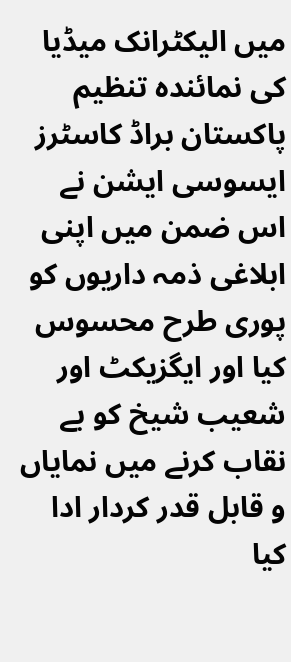میں الیکٹرانک میڈیا کی نمائندہ تنظیم پاکستان براڈ کاسٹرز ایسوسی ایشن نے اس ضمن میں اپنی ابلاغی ذمہ داریوں کو پوری طرح محسوس کیا اور ایگزیکٹ اور شعیب شیخ کو بے نقاب کرنے میں نمایاں و قابل قدر کردار ادا کیا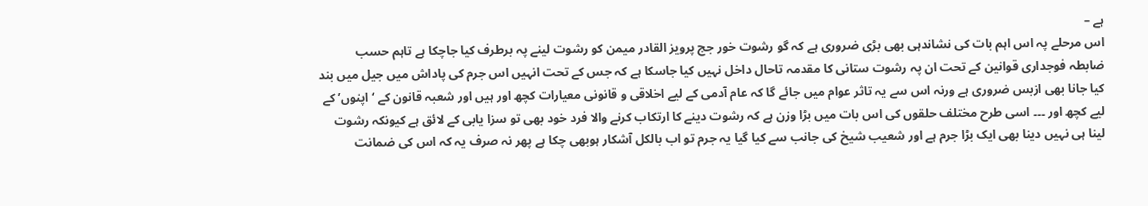ہے –
اس مرحلے پہ اس اہم بات کی نشاندہی بھی بڑی ضروری ہے کہ گو رشوت خور جج پرویز القادر میمن کو رشوت لینے پہ برطرف کیا جاچکا ہے تاہم حسب ضابطہ فوجداری قوانین کے تحت ان پہ رشوت ستانی کا مقدمہ تاحال داخل نہیں کیا جاسکا ہے کہ جس کے تحت انہیں اس جرم کی پاداش میں جیل میں بند کیا جانا بھی ازبس ضروری ہے ورنہ اس سے یہ تاثر عوام میں جائے گا کہ عام آدمی کے لیے اخلاقی و قانونی معیارات کچھ اور ہیں اور شعبہ قانون کے ‘اپنوں’ کے لیے کچھ اور ۔۔۔ اسی طرح مختلف حلقوں کی اس بات میں بڑا وزن ہے کہ رشوت دینے کا ارتکاب کرنے والا فرد خود بھی تو سزا یابی کے لائق ہے کیونکہ رشوت لینا ہی نہیں دینا بھی ایک بڑا جرم ہے اور شعیب شیخ کی جانب سے کیا گیا یہ جرم تو اب بالکل آشکار ہوبھی چکا ہے پھر نہ صرف یہ کہ اس کی ضمانت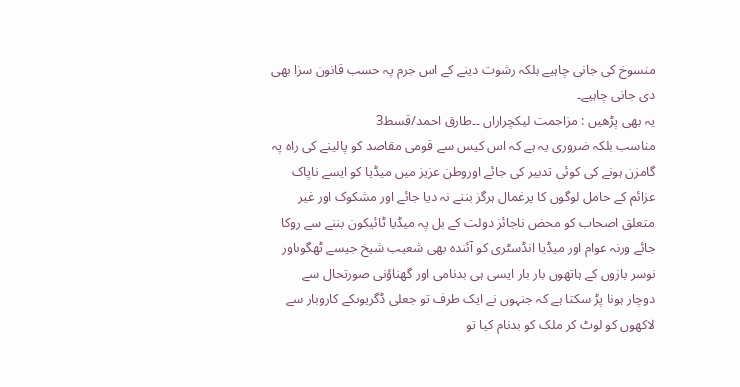منسوخ کی جانی چاہیے بلکہ رشوت دینے کے اس جرم پہ حسب قانون سزا بھی دی جانی چاہیے۔
یہ بھی پڑھیں : مزاحمت لیکچراراں ۔۔طارق احمد/قسط3
مناسب بلکہ ضروری یہ ہے کہ اس کیس سے قومی مقاصد کو پالینے کی راہ پہ گامزن ہونے کی کوئی تدبیر کی جائے اوروطن عزیز میں میڈیا کو ایسے ناپاک عزائم کے حامل لوگوں کا یرغمال ہرگز بننے نہ دیا جائے اور مشکوک اور غیر متعلق اصحاب کو محض ناجائز دولت کے بل پہ میڈیا ٹائیکون بننے سے روکا جائے ورنہ عوام اور میڈیا انڈسٹری کو آئندہ بھی شعیب شیخ جیسے ٹھگوںاور نوسر بازوں کے ہاتھوں بار بار ایسی ہی بدنامی اور گھناؤنی صورتحال سے دوچار ہونا پڑ سکتا ہے کہ جنہوں نے ایک طرف تو جعلی ڈگریوںکے کاروبار سے لاکھوں کو لوٹ کر ملک کو بدنام کیا تو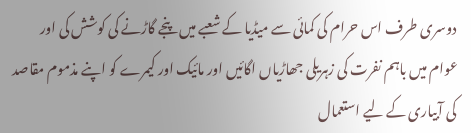دوسری طرف اس حرام کی کمائی سے میڈیا کے شعبے میں پنجے گاڑنے کی کوشش کی اور عوام میں باہم نفرت کی زہریلی جھاڑیاں اگائیں اور مائیک اور کیمرے کو اپنے مذموم مقاصد کی آبیاری کے لیے استعمال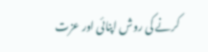کرنے کی روش اپنائی اور عزت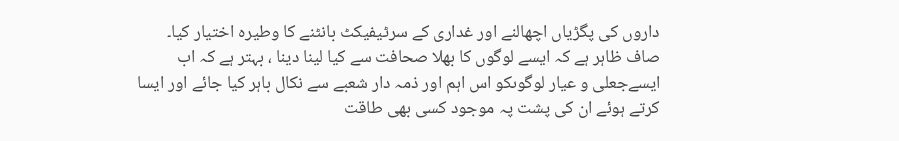داروں کی پگڑیاں اچھالنے اور غداری کے سرٹیفیکٹ بانٹنے کا وطیرہ اختیار کیا۔
صاف ظاہر ہے کہ ایسے لوگوں کا بھلا صحافت سے کیا لینا دینا ، بہتر ہے کہ اب ایسےجعلی و عیار لوگوںکو اس اہم اور ذمہ دار شعبے سے نکال باہر کیا جائے اور ایسا کرتے ہوئے ان کی پشت پہ موجود کسی بھی طاقت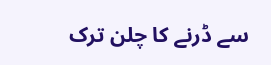سے ڈرنے کا چلن ترک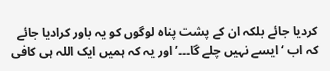کردیا جائے بلکہ ان کے پشت پناہ لوگوں کو یہ باور کرادیا جائے کہ اب ‘ایسے نہیں چلے گا۔۔۔’ اور یہ کہ ہمیں ایک اللہ ہی کافی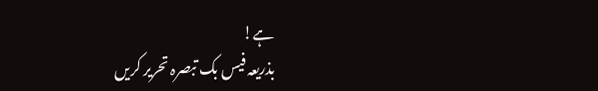ہے!
بذریعہ فیس بک تبصرہ تحریر کریں